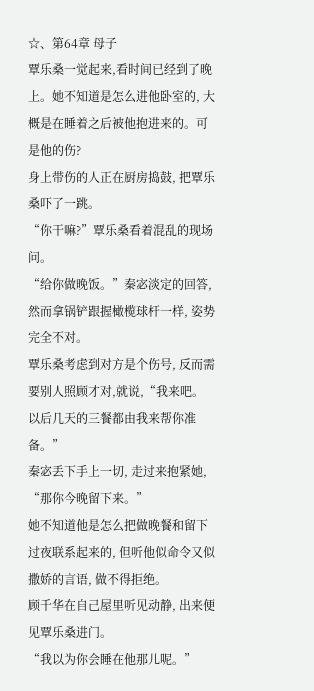☆、第64章 母子
覃乐桑一觉起来,看时间已经到了晚上。她不知道是怎么进他卧室的, 大概是在睡着之后被他抱进来的。可是他的伤?
身上带伤的人正在厨房捣鼓, 把覃乐桑吓了一跳。
“你干嘛?”覃乐桑看着混乱的现场问。
“给你做晚饭。”秦宓淡定的回答, 然而拿锅铲跟握橄榄球杆一样, 姿势完全不对。
覃乐桑考虑到对方是个伤号, 反而需要别人照顾才对,就说,“我来吧。以后几天的三餐都由我来帮你准备。”
秦宓丢下手上一切, 走过来抱紧她, “那你今晚留下来。”
她不知道他是怎么把做晚餐和留下过夜联系起来的, 但听他似命令又似撒娇的言语, 做不得拒绝。
顾千华在自己屋里听见动静, 出来便见覃乐桑进门。
“我以为你会睡在他那儿呢。”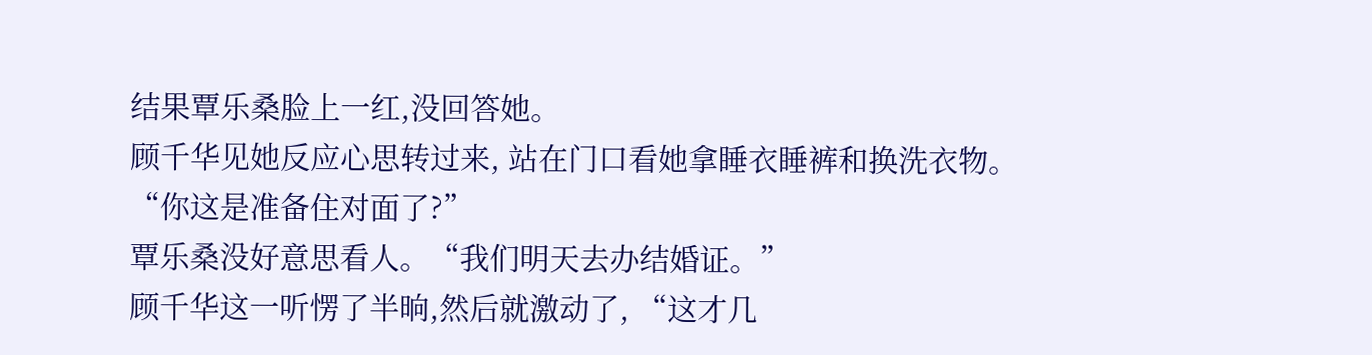结果覃乐桑脸上一红,没回答她。
顾千华见她反应心思转过来, 站在门口看她拿睡衣睡裤和换洗衣物。
“你这是准备住对面了?”
覃乐桑没好意思看人。“我们明天去办结婚证。”
顾千华这一听愣了半晌,然后就激动了, “这才几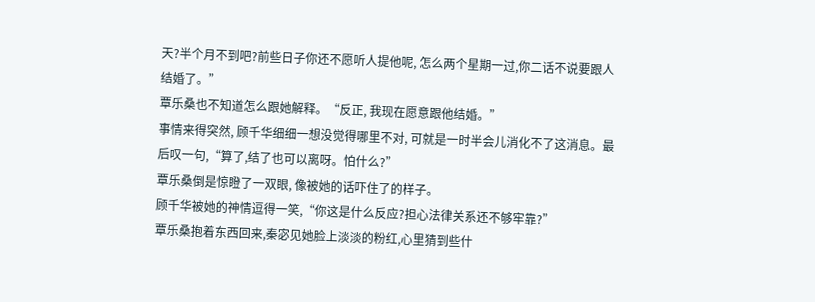天?半个月不到吧?前些日子你还不愿听人提他呢, 怎么两个星期一过,你二话不说要跟人结婚了。”
覃乐桑也不知道怎么跟她解释。“反正, 我现在愿意跟他结婚。”
事情来得突然, 顾千华细细一想没觉得哪里不对, 可就是一时半会儿消化不了这消息。最后叹一句,“算了,结了也可以离呀。怕什么?”
覃乐桑倒是惊瞪了一双眼, 像被她的话吓住了的样子。
顾千华被她的神情逗得一笑,“你这是什么反应?担心法律关系还不够牢靠?”
覃乐桑抱着东西回来,秦宓见她脸上淡淡的粉红,心里猜到些什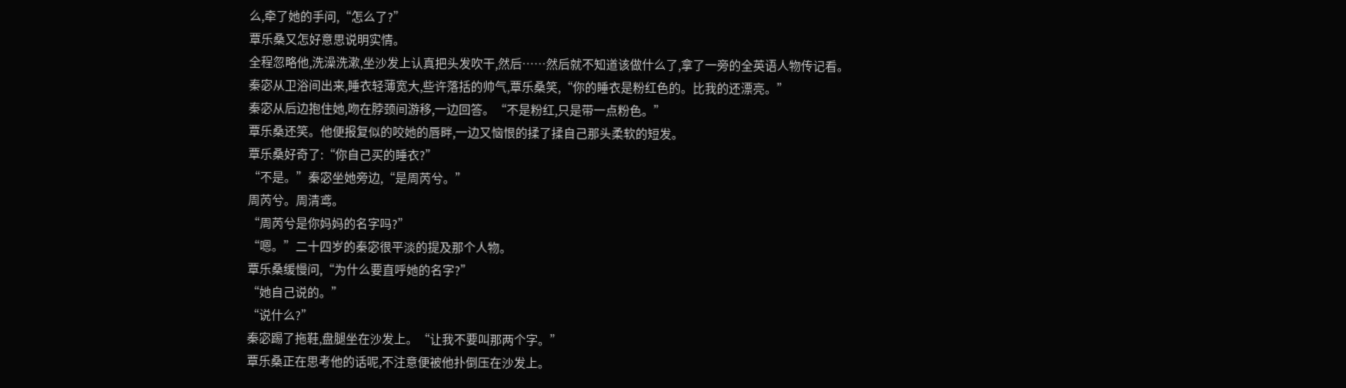么,牵了她的手问,“怎么了?”
覃乐桑又怎好意思说明实情。
全程忽略他,洗澡洗漱,坐沙发上认真把头发吹干,然后……然后就不知道该做什么了,拿了一旁的全英语人物传记看。
秦宓从卫浴间出来,睡衣轻薄宽大,些许落括的帅气,覃乐桑笑,“你的睡衣是粉红色的。比我的还漂亮。”
秦宓从后边抱住她,吻在脖颈间游移,一边回答。“不是粉红,只是带一点粉色。”
覃乐桑还笑。他便报复似的咬她的唇畔,一边又恼恨的揉了揉自己那头柔软的短发。
覃乐桑好奇了:“你自己买的睡衣?”
“不是。”秦宓坐她旁边,“是周芮兮。”
周芮兮。周清鸢。
“周芮兮是你妈妈的名字吗?”
“嗯。”二十四岁的秦宓很平淡的提及那个人物。
覃乐桑缓慢问,“为什么要直呼她的名字?”
“她自己说的。”
“说什么?”
秦宓踢了拖鞋,盘腿坐在沙发上。“让我不要叫那两个字。”
覃乐桑正在思考他的话呢,不注意便被他扑倒压在沙发上。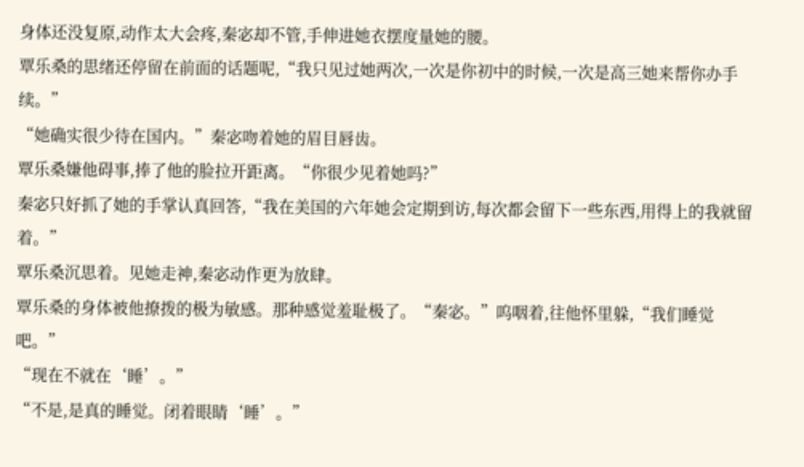身体还没复原,动作太大会疼,秦宓却不管,手伸进她衣摆度量她的腰。
覃乐桑的思绪还停留在前面的话题呢,“我只见过她两次,一次是你初中的时候,一次是高三她来帮你办手续。”
“她确实很少待在国内。”秦宓吻着她的眉目唇齿。
覃乐桑嫌他碍事,捧了他的脸拉开距离。“你很少见着她吗?”
秦宓只好抓了她的手掌认真回答,“我在美国的六年她会定期到访,每次都会留下一些东西,用得上的我就留着。”
覃乐桑沉思着。见她走神,秦宓动作更为放肆。
覃乐桑的身体被他撩拨的极为敏感。那种感觉羞耻极了。“秦宓。”呜咽着,往他怀里躲,“我们睡觉吧。”
“现在不就在‘睡’。”
“不是,是真的睡觉。闭着眼睛‘睡’。”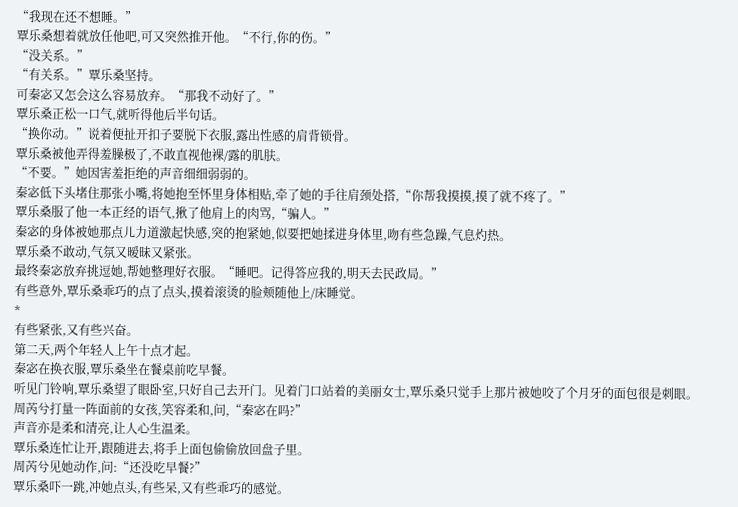“我现在还不想睡。”
覃乐桑想着就放任他吧,可又突然推开他。“不行,你的伤。”
“没关系。”
“有关系。”覃乐桑坚持。
可秦宓又怎会这么容易放弃。“那我不动好了。”
覃乐桑正松一口气,就听得他后半句话。
“换你动。”说着便扯开扣子要脱下衣服,露出性感的肩背锁骨。
覃乐桑被他弄得羞臊极了,不敢直视他裸/露的肌肤。
“不要。”她因害羞拒绝的声音细细弱弱的。
秦宓低下头堵住那张小嘴,将她抱至怀里身体相贴,牵了她的手往肩颈处搭,“你帮我摸摸,摸了就不疼了。”
覃乐桑服了他一本正经的语气,揪了他肩上的肉骂,“骗人。”
秦宓的身体被她那点儿力道激起快感,突的抱紧她,似要把她揉进身体里,吻有些急躁,气息灼热。
覃乐桑不敢动,气氛又暧昧又紧张。
最终秦宓放弃挑逗她,帮她整理好衣服。“睡吧。记得答应我的,明天去民政局。”
有些意外,覃乐桑乖巧的点了点头,摸着滚烫的脸颊随他上/床睡觉。
*
有些紧张,又有些兴奋。
第二天,两个年轻人上午十点才起。
秦宓在换衣服,覃乐桑坐在餐桌前吃早餐。
听见门铃响,覃乐桑望了眼卧室,只好自己去开门。见着门口站着的美丽女士,覃乐桑只觉手上那片被她咬了个月牙的面包很是刺眼。
周芮兮打量一阵面前的女孩,笑容柔和,问,“秦宓在吗?”
声音亦是柔和清亮,让人心生温柔。
覃乐桑连忙让开,跟随进去,将手上面包偷偷放回盘子里。
周芮兮见她动作,问:“还没吃早餐?”
覃乐桑吓一跳,冲她点头,有些呆,又有些乖巧的感觉。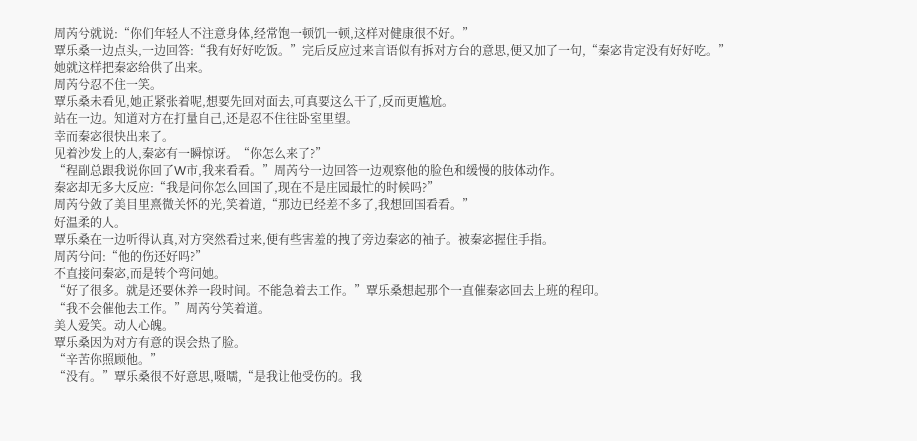周芮兮就说:“你们年轻人不注意身体,经常饱一顿饥一顿,这样对健康很不好。”
覃乐桑一边点头,一边回答:“我有好好吃饭。”完后反应过来言语似有拆对方台的意思,便又加了一句,“秦宓肯定没有好好吃。”
她就这样把秦宓给供了出来。
周芮兮忍不住一笑。
覃乐桑未看见,她正紧张着呢,想要先回对面去,可真要这么干了,反而更尴尬。
站在一边。知道对方在打量自己,还是忍不住往卧室里望。
幸而秦宓很快出来了。
见着沙发上的人,秦宓有一瞬惊讶。“你怎么来了?”
“程副总跟我说你回了W市,我来看看。”周芮兮一边回答一边观察他的脸色和缓慢的肢体动作。
秦宓却无多大反应:“我是问你怎么回国了,现在不是庄园最忙的时候吗?”
周芮兮敛了美目里熹微关怀的光,笑着道,“那边已经差不多了,我想回国看看。”
好温柔的人。
覃乐桑在一边听得认真,对方突然看过来,便有些害羞的拽了旁边秦宓的袖子。被秦宓握住手指。
周芮兮问:“他的伤还好吗?”
不直接问秦宓,而是转个弯问她。
“好了很多。就是还要休养一段时间。不能急着去工作。”覃乐桑想起那个一直催秦宓回去上班的程印。
“我不会催他去工作。”周芮兮笑着道。
美人爱笑。动人心魄。
覃乐桑因为对方有意的误会热了脸。
“辛苦你照顾他。”
“没有。”覃乐桑很不好意思,嗫嚅,“是我让他受伤的。我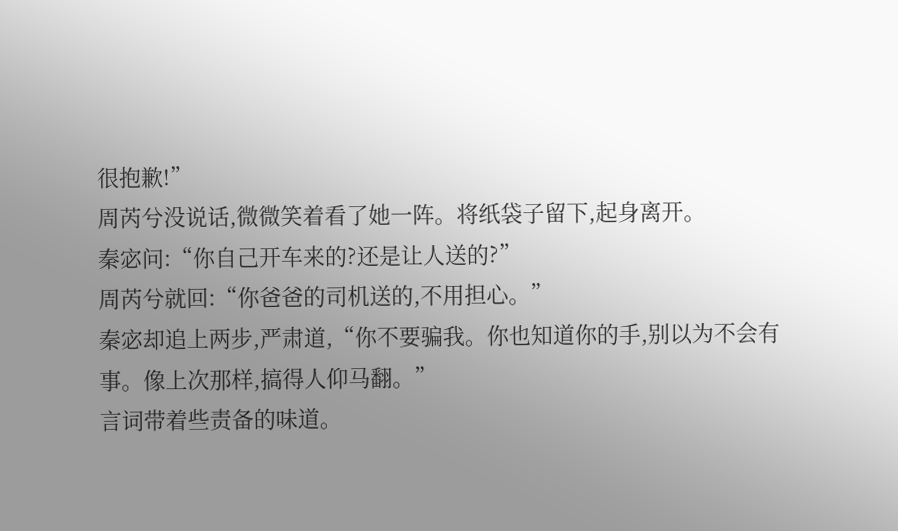很抱歉!”
周芮兮没说话,微微笑着看了她一阵。将纸袋子留下,起身离开。
秦宓问:“你自己开车来的?还是让人送的?”
周芮兮就回:“你爸爸的司机送的,不用担心。”
秦宓却追上两步,严肃道,“你不要骗我。你也知道你的手,别以为不会有事。像上次那样,搞得人仰马翻。”
言词带着些责备的味道。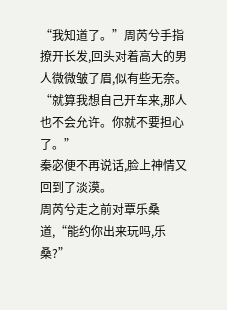“我知道了。”周芮兮手指撩开长发,回头对着高大的男人微微皱了眉,似有些无奈。“就算我想自己开车来,那人也不会允许。你就不要担心了。”
秦宓便不再说话,脸上神情又回到了淡漠。
周芮兮走之前对覃乐桑道,“能约你出来玩吗,乐桑?”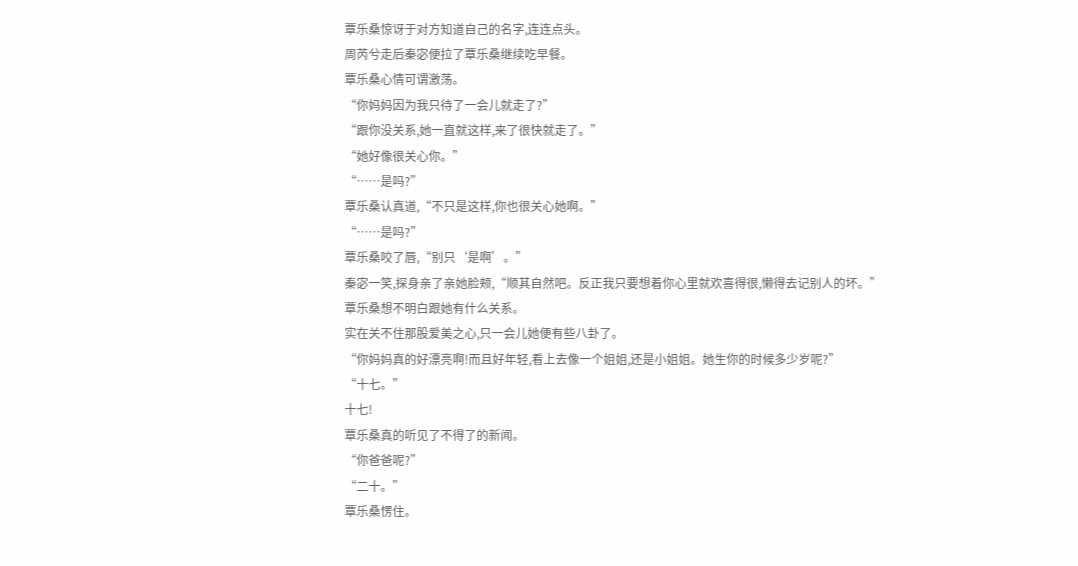覃乐桑惊讶于对方知道自己的名字,连连点头。
周芮兮走后秦宓便拉了覃乐桑继续吃早餐。
覃乐桑心情可谓激荡。
“你妈妈因为我只待了一会儿就走了?”
“跟你没关系,她一直就这样,来了很快就走了。”
“她好像很关心你。”
“……是吗?”
覃乐桑认真道,“不只是这样,你也很关心她啊。”
“……是吗?”
覃乐桑咬了唇,“别只‘是啊’。”
秦宓一笑,探身亲了亲她脸颊,“顺其自然吧。反正我只要想着你心里就欢喜得很,懒得去记别人的坏。”
覃乐桑想不明白跟她有什么关系。
实在关不住那股爱美之心,只一会儿她便有些八卦了。
“你妈妈真的好漂亮啊!而且好年轻,看上去像一个姐姐,还是小姐姐。她生你的时候多少岁呢?”
“十七。”
十七!
覃乐桑真的听见了不得了的新闻。
“你爸爸呢?”
“二十。”
覃乐桑愣住。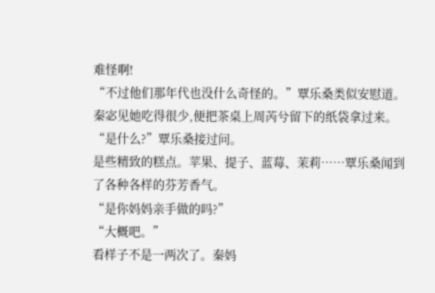难怪啊!
“不过他们那年代也没什么奇怪的。”覃乐桑类似安慰道。
秦宓见她吃得很少,便把茶桌上周芮兮留下的纸袋拿过来。
“是什么?”覃乐桑接过问。
是些精致的糕点。苹果、提子、蓝莓、茉莉……覃乐桑闻到了各种各样的芬芳香气。
“是你妈妈亲手做的吗?”
“大概吧。”
看样子不是一两次了。秦妈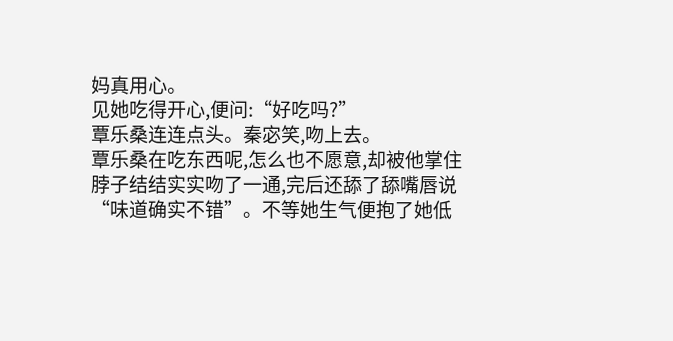妈真用心。
见她吃得开心,便问:“好吃吗?”
覃乐桑连连点头。秦宓笑,吻上去。
覃乐桑在吃东西呢,怎么也不愿意,却被他掌住脖子结结实实吻了一通,完后还舔了舔嘴唇说“味道确实不错”。不等她生气便抱了她低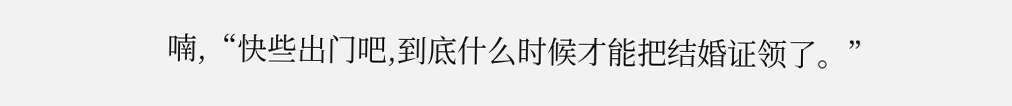喃,“快些出门吧,到底什么时候才能把结婚证领了。”